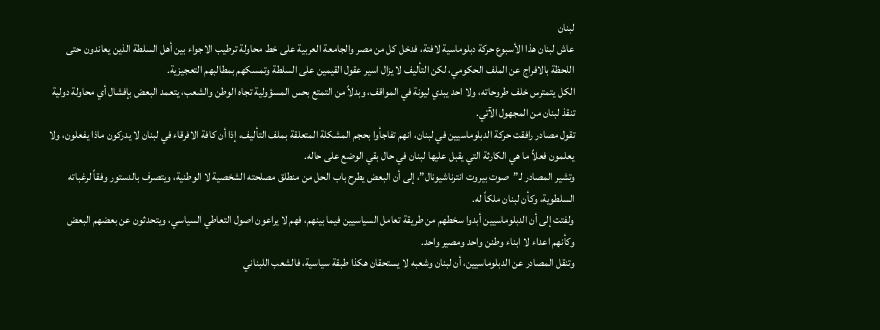لبنان
عاش لبنان هذا الأسبوع حركة دبلوماسية لافتة، فدخل كل من مصر والجامعة العربية على خط محاولة ترطيب الاجواء بين أهل السلطة الذين يعاندون حتى اللحظة بالافراج عن الملف الحكومي، لكن التأليف لا يزال اسير عقول القيمين على السلطة وتمسكهم بمطالبهم التعجيزية.
الكل يتمترس خلف طروحاته، ولا احد يبدي ليونة في المواقف، وبدلاً من التمتع بحس المسؤولية تجاه الوطن والشعب، يتعمد البعض بإفشال أي محاولة دولية تنقذ لبنان من المجهول الآتي.
تقول مصادر رافقت حركة الدبلوماسيين في لبنان، انهم تفاجأوا بحجم المشكلة المتعلقة بملف التأليف، إذا أن كافة الافرقاء في لبنان لا يدركون ماذا يفعلون، ولا يعلمون فعلاً ما هي الكارثة التي يقبل عليها لبنان في حال بقي الوضع على حاله.
وتشير المصادر لـ”صوت بيروت انترناشيونال”، إلى أن البعض يطرح باب الحل من منطلق مصلحته الشخصية لا الوطنية، ويتصرف بالدستور وفقاً لرغباته السلطوية، وكأن لبنان ملكاً له.
ولفتت إلى أن الدبلوماسيين أبدوا سخطهم من طريقة تعامل السياسيين فيما بينهم، فهم لا يراعون اصول التعاطي السياسي، ويتحدثون عن بعضهم البعض وكأنهم اعداء لا ابناء وطنن واحد ومصير واحد.
وتنقل المصادر عن الدبلوماسيين، أن لبنان وشعبه لا يستحقان هكذا طبقة سياسية، فالشعب اللبناني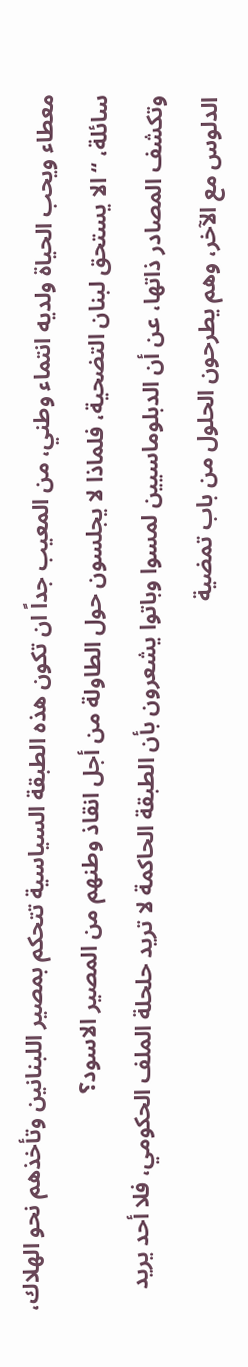معطاء ويحب الحياة ولديه انتماء وطني، من المعيب جداً ان تكون هذه الطبقة السياسية تتحكم بمصير اللبنانين وتأخذهم نحو الهلاك، سائلة، “الا يستحق لبنان التضحية، فلماذا لا يجلسون حول الطاولة من أجل انقاذ وطنهم من المصير الاسود؟
وتكشف المصادر ذاتها، عن أن الدبلوماسيين لمسوا وباتوا يشعرون بأن الطبقة الحاكمة لا تريد حلحلة الملف الحكومي، فلا أحد يريد الدلوس مع الآخر، وهم يطرحون الحلول من باب تمضية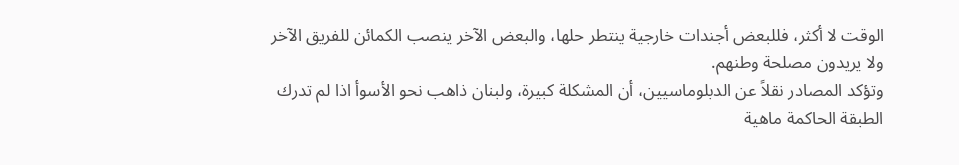الوقت لا أكثر، فللبعض أجندات خارجية ينتطر حلها، والبعض الآخر ينصب الكمائن للفريق الآخر ولا يريدون مصلحة وطنهم.
وتؤكد المصادر نقلاً عن الدبلوماسيين، أن المشكلة كبيرة، ولبنان ذاهب نحو الأسوأ اذا لم تدرك الطبقة الحاكمة ماهية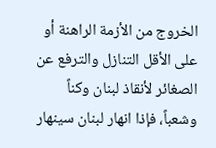الخروج من الأزمة الراهنة أو على الأقل التنازل والترفع عن الصغائر لأنقاذ لبنان وكناً وشعباً، فإذا انهار لبنان سينهار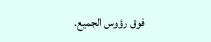فوق رؤوس الجميع.